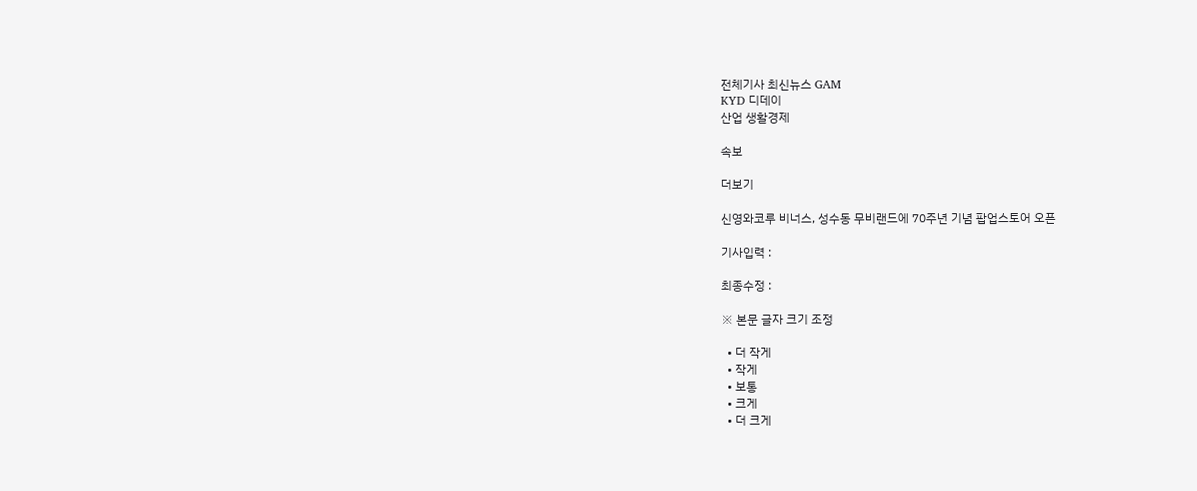전체기사 최신뉴스 GAM
KYD 디데이
산업 생활경제

속보

더보기

신영와코루 비너스, 성수동 무비랜드에 70주년 기념 팝업스토어 오픈

기사입력 :

최종수정 :

※ 본문 글자 크기 조정

  • 더 작게
  • 작게
  • 보통
  • 크게
  • 더 크게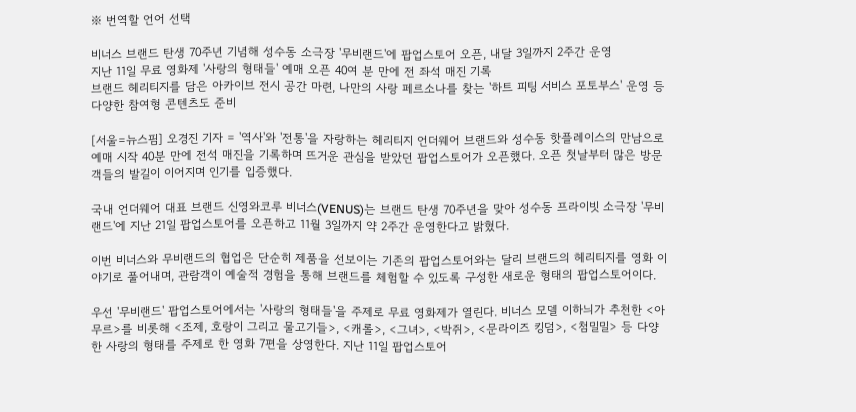※ 번역할 언어 선택

비너스 브랜드 탄생 70주년 기념해 성수동 소극장 '무비랜드'에 팝업스토어 오픈, 내달 3일까지 2주간 운영
지난 11일 무료 영화제 '사랑의 형태들' 예매 오픈 40여 분 만에 전 좌석 매진 기록
브랜드 헤리티지를 담은 아카이브 전시 공간 마련, 나만의 사랑 페르소나를 찾는 '하트 피팅 서비스 포토부스' 운영 등 다양한 참여형 콘텐츠도 준비

[서울=뉴스핌] 오경진 기자 = '역사'와 '전통'을 자랑하는 헤리티지 언더웨어 브랜드와 성수동 핫플레이스의 만남으로 예매 시작 40분 만에 전석 매진을 기록하며 뜨거운 관심을 받았던 팝업스토어가 오픈했다. 오픈 첫날부터 많은 방문객들의 발길이 이어지며 인기를 입증했다.

국내 언더웨어 대표 브랜드 신영와코루 비너스(VENUS)는 브랜드 탄생 70주년을 맞아 성수동 프라이빗 소극장 '무비랜드'에 지난 21일 팝업스토어를 오픈하고 11월 3일까지 약 2주간 운영한다고 밝혔다.

이번 비너스와 무비랜드의 협업은 단순히 제품을 선보이는 기존의 팝업스토어와는 달리 브랜드의 헤리티지를 영화 이야기로 풀어내며, 관람객이 예술적 경험을 통해 브랜드를 체험할 수 있도록 구성한 새로운 형태의 팝업스토어이다.

우선 '무비랜드' 팝업스토어에서는 '사랑의 형태들'을 주제로 무료 영화제가 열린다. 비너스 모델 이하늬가 추천한 <아무르>를 비롯해 <조제, 호랑이 그리고 물고기들>, <캐롤>, <그녀>, <박쥐>, <문라이즈 킹덤>, <첨밀밀> 등 다양한 사랑의 형태를 주제로 한 영화 7편을 상영한다. 지난 11일 팝업스토어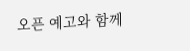오픈 예고와 함께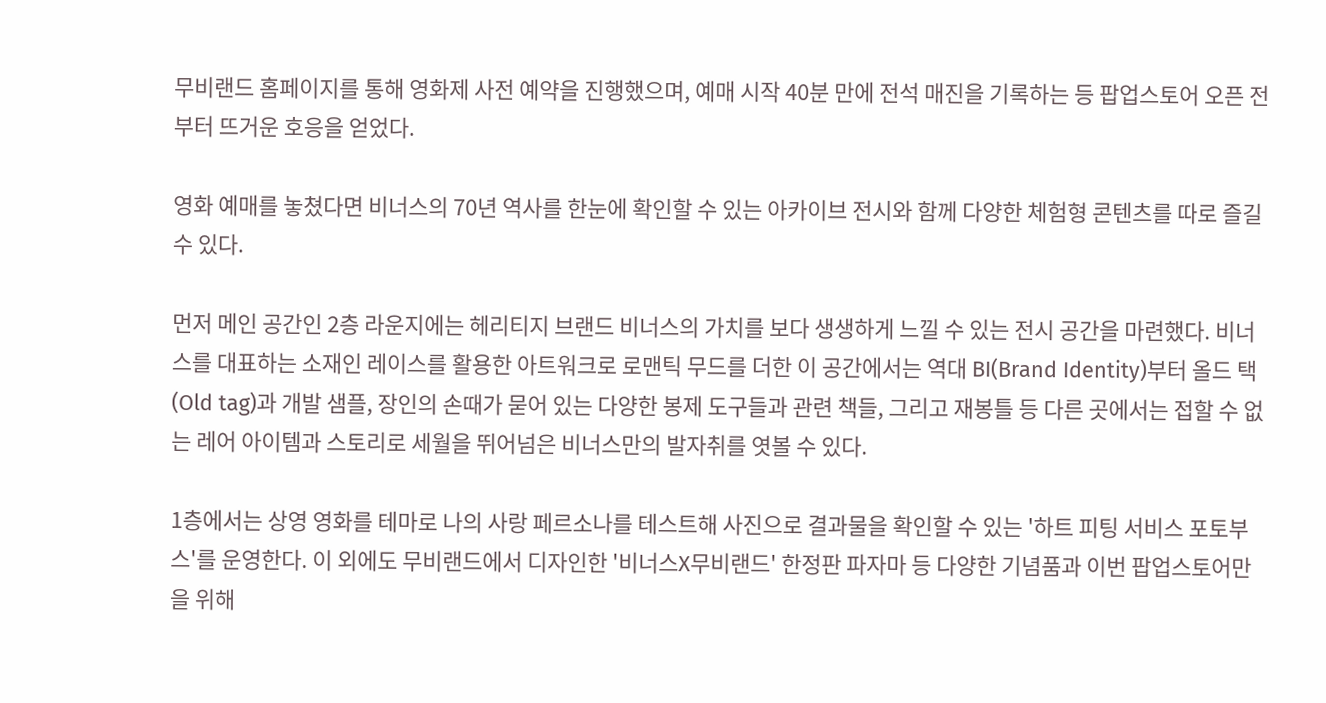무비랜드 홈페이지를 통해 영화제 사전 예약을 진행했으며, 예매 시작 40분 만에 전석 매진을 기록하는 등 팝업스토어 오픈 전부터 뜨거운 호응을 얻었다.

영화 예매를 놓쳤다면 비너스의 70년 역사를 한눈에 확인할 수 있는 아카이브 전시와 함께 다양한 체험형 콘텐츠를 따로 즐길 수 있다.

먼저 메인 공간인 2층 라운지에는 헤리티지 브랜드 비너스의 가치를 보다 생생하게 느낄 수 있는 전시 공간을 마련했다. 비너스를 대표하는 소재인 레이스를 활용한 아트워크로 로맨틱 무드를 더한 이 공간에서는 역대 BI(Brand Identity)부터 올드 택(Old tag)과 개발 샘플, 장인의 손때가 묻어 있는 다양한 봉제 도구들과 관련 책들, 그리고 재봉틀 등 다른 곳에서는 접할 수 없는 레어 아이템과 스토리로 세월을 뛰어넘은 비너스만의 발자취를 엿볼 수 있다.

1층에서는 상영 영화를 테마로 나의 사랑 페르소나를 테스트해 사진으로 결과물을 확인할 수 있는 '하트 피팅 서비스 포토부스'를 운영한다. 이 외에도 무비랜드에서 디자인한 '비너스X무비랜드' 한정판 파자마 등 다양한 기념품과 이번 팝업스토어만을 위해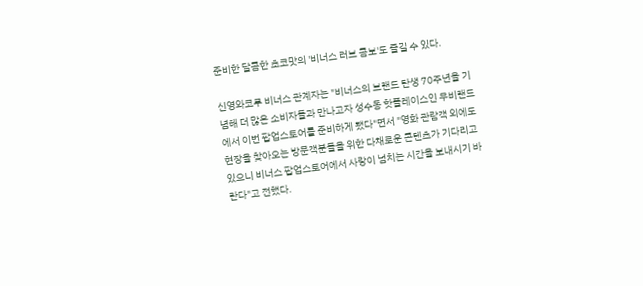준비한 달콤한 초코맛의 '비너스 러브 콤보'도 즐길 수 있다.

신영와코루 비너스 관계자는 "비너스의 브랜드 탄생 70주년을 기념해 더 많은 소비자들과 만나고자 성수동 핫플레이스인 무비랜드에서 이번 팝업스토어를 준비하게 됐다"면서 "영화 관람객 외에도 현장을 찾아오는 방문객분들을 위한 다채로운 콘텐츠가 기다리고 있으니 비너스 팝업스토어에서 사랑이 넘치는 시간을 보내시기 바란다"고 전했다.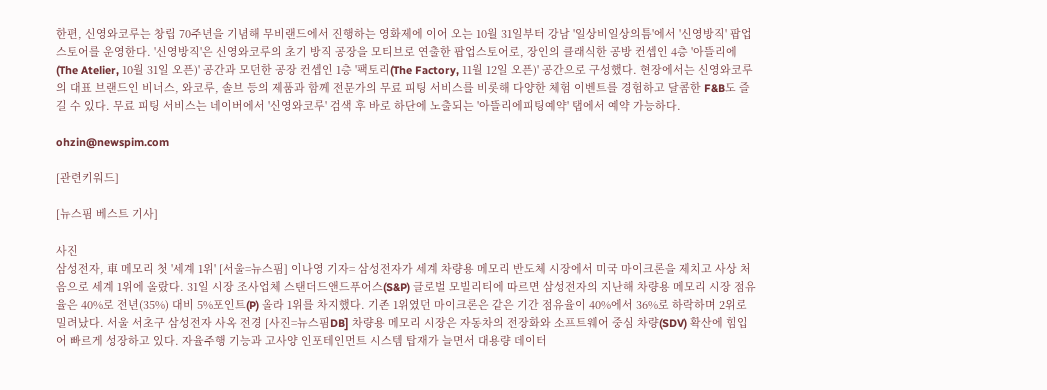한편, 신영와코루는 창립 70주년을 기념해 무비랜드에서 진행하는 영화제에 이어 오는 10월 31일부터 강남 '일상비일상의틈'에서 '신영방직' 팝업스토어를 운영한다. '신영방직'은 신영와코루의 초기 방직 공장을 모티브로 연출한 팝업스토어로, 장인의 클래식한 공방 컨셉인 4층 '아뜰리에(The Atelier, 10월 31일 오픈)' 공간과 모던한 공장 컨셉인 1층 '팩토리(The Factory, 11월 12일 오픈)' 공간으로 구성했다. 현장에서는 신영와코루의 대표 브랜드인 비너스, 와코루, 솔브 등의 제품과 함께 전문가의 무료 피팅 서비스를 비롯해 다양한 체험 이벤트를 경험하고 달콤한 F&B도 즐길 수 있다. 무료 피팅 서비스는 네이버에서 '신영와코루' 검색 후 바로 하단에 노출되는 '아뜰리에피팅예약' 탭에서 예약 가능하다.

ohzin@newspim.com

[관련키워드]

[뉴스핌 베스트 기사]

사진
삼성전자, 車 메모리 첫 '세계 1위' [서울=뉴스핌] 이나영 기자= 삼성전자가 세계 차량용 메모리 반도체 시장에서 미국 마이크론을 제치고 사상 처음으로 세계 1위에 올랐다. 31일 시장 조사업체 스탠더드앤드푸어스(S&P) 글로벌 모빌리티에 따르면 삼성전자의 지난해 차량용 메모리 시장 점유율은 40%로 전년(35%) 대비 5%포인트(P) 올라 1위를 차지했다. 기존 1위였던 마이크론은 같은 기간 점유율이 40%에서 36%로 하락하며 2위로 밀려났다. 서울 서초구 삼성전자 사옥 전경 [사진=뉴스핌DB] 차량용 메모리 시장은 자동차의 전장화와 소프트웨어 중심 차량(SDV) 확산에 힘입어 빠르게 성장하고 있다. 자율주행 기능과 고사양 인포테인먼트 시스템 탑재가 늘면서 대용량 데이터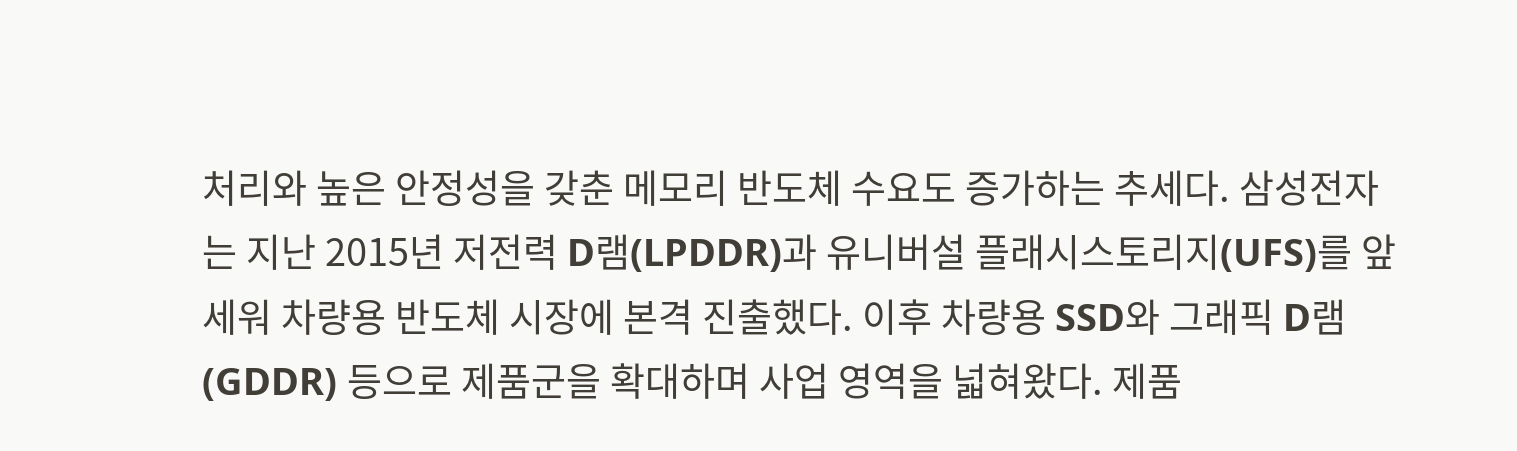처리와 높은 안정성을 갖춘 메모리 반도체 수요도 증가하는 추세다. 삼성전자는 지난 2015년 저전력 D램(LPDDR)과 유니버설 플래시스토리지(UFS)를 앞세워 차량용 반도체 시장에 본격 진출했다. 이후 차량용 SSD와 그래픽 D램(GDDR) 등으로 제품군을 확대하며 사업 영역을 넓혀왔다. 제품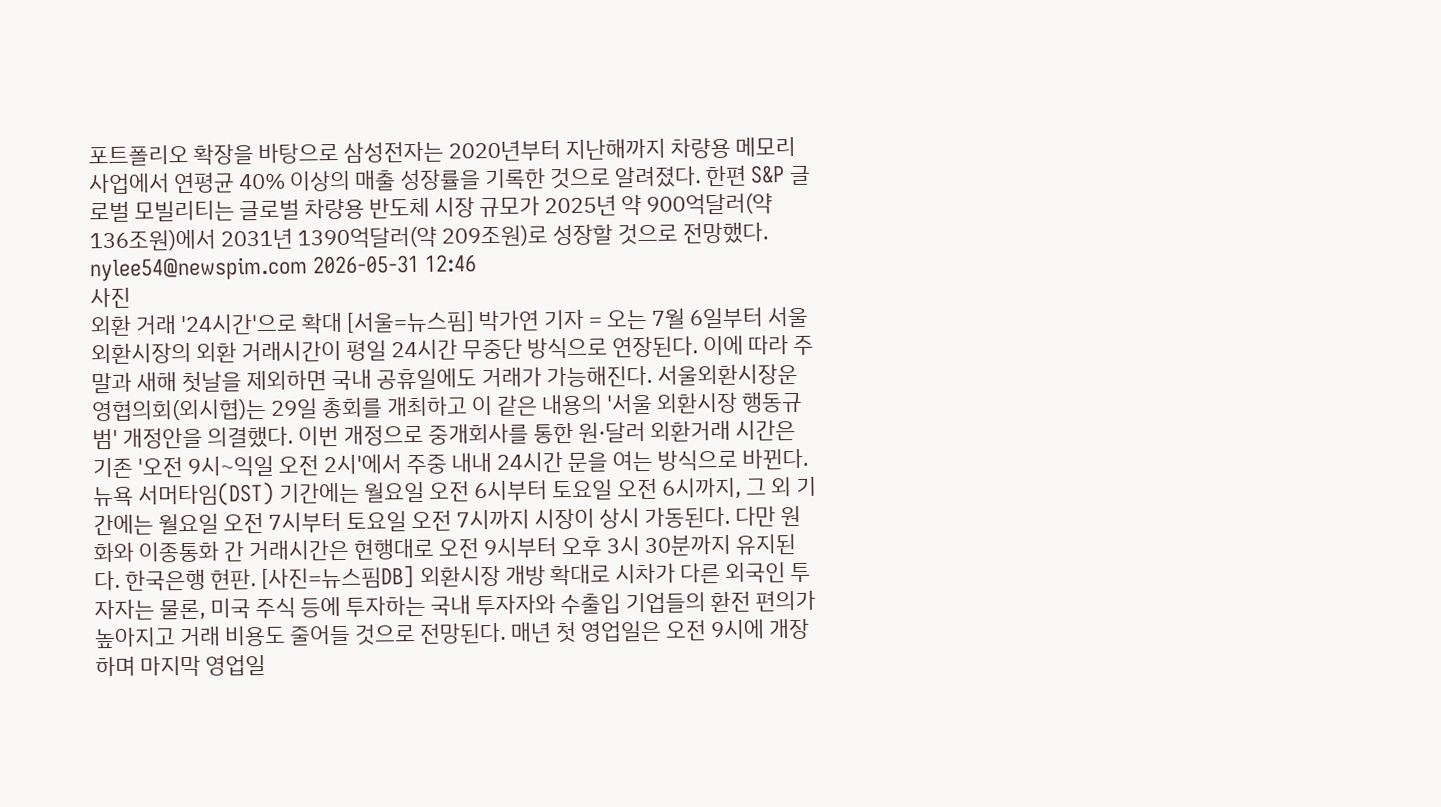포트폴리오 확장을 바탕으로 삼성전자는 2020년부터 지난해까지 차량용 메모리 사업에서 연평균 40% 이상의 매출 성장률을 기록한 것으로 알려졌다. 한편 S&P 글로벌 모빌리티는 글로벌 차량용 반도체 시장 규모가 2025년 약 900억달러(약 136조원)에서 2031년 1390억달러(약 209조원)로 성장할 것으로 전망했다. nylee54@newspim.com 2026-05-31 12:46
사진
외환 거래 '24시간'으로 확대 [서울=뉴스핌] 박가연 기자 = 오는 7월 6일부터 서울 외환시장의 외환 거래시간이 평일 24시간 무중단 방식으로 연장된다. 이에 따라 주말과 새해 첫날을 제외하면 국내 공휴일에도 거래가 가능해진다. 서울외환시장운영협의회(외시협)는 29일 총회를 개최하고 이 같은 내용의 '서울 외환시장 행동규범' 개정안을 의결했다. 이번 개정으로 중개회사를 통한 원·달러 외환거래 시간은 기존 '오전 9시~익일 오전 2시'에서 주중 내내 24시간 문을 여는 방식으로 바뀐다. 뉴욕 서머타임(DST) 기간에는 월요일 오전 6시부터 토요일 오전 6시까지, 그 외 기간에는 월요일 오전 7시부터 토요일 오전 7시까지 시장이 상시 가동된다. 다만 원화와 이종통화 간 거래시간은 현행대로 오전 9시부터 오후 3시 30분까지 유지된다. 한국은행 현판. [사진=뉴스핌DB] 외환시장 개방 확대로 시차가 다른 외국인 투자자는 물론, 미국 주식 등에 투자하는 국내 투자자와 수출입 기업들의 환전 편의가 높아지고 거래 비용도 줄어들 것으로 전망된다. 매년 첫 영업일은 오전 9시에 개장하며 마지막 영업일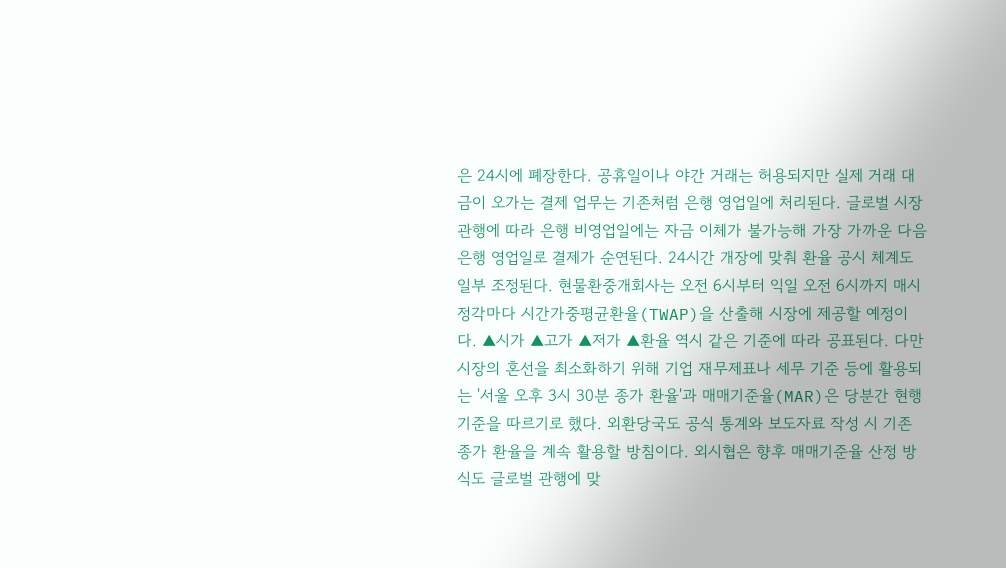은 24시에 폐장한다. 공휴일이나 야간 거래는 허용되지만 실제 거래 대금이 오가는 결제 업무는 기존처럼 은행 영업일에 처리된다. 글로벌 시장 관행에 따라 은행 비영업일에는 자금 이체가 불가능해 가장 가까운 다음 은행 영업일로 결제가 순연된다. 24시간 개장에 맞춰 환율 공시 체계도 일부 조정된다. 현물환중개회사는 오전 6시부터 익일 오전 6시까지 매시 정각마다 시간가중평균환율(TWAP)을 산출해 시장에 제공할 예정이다. ▲시가 ▲고가 ▲저가 ▲환율 역시 같은 기준에 따라 공표된다. 다만 시장의 혼선을 최소화하기 위해 기업 재무제표나 세무 기준 등에 활용되는 '서울 오후 3시 30분 종가 환율'과 매매기준율(MAR)은 당분간 현행 기준을 따르기로 했다. 외환당국도 공식 통계와 보도자료 작성 시 기존 종가 환율을 계속 활용할 방침이다. 외시협은 향후 매매기준율 산정 방식도 글로벌 관행에 맞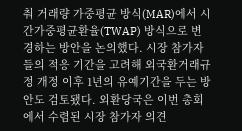춰 거래량 가중평균 방식(MAR)에서 시간가중평균환율(TWAP) 방식으로 변경하는 방안을 논의했다. 시장 참가자들의 적응 기간을 고려해 외국환거래규정 개정 이후 1년의 유예기간을 두는 방안도 검토됐다. 외환당국은 이번 총회에서 수렴된 시장 참가자 의견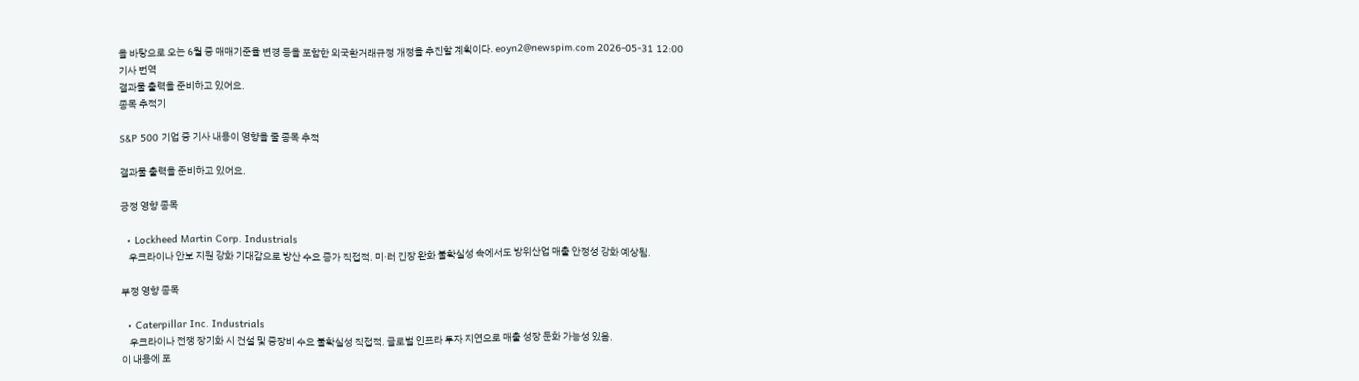을 바탕으로 오는 6월 중 매매기준율 변경 등을 포함한 외국환거래규정 개정을 추진할 계획이다. eoyn2@newspim.com 2026-05-31 12:00
기사 번역
결과물 출력을 준비하고 있어요.
종목 추적기

S&P 500 기업 중 기사 내용이 영향을 줄 종목 추적

결과물 출력을 준비하고 있어요.

긍정 영향 종목

  • Lockheed Martin Corp. Industrials
    우크라이나 안보 지원 강화 기대감으로 방산 수요 증가 직접적. 미·러 긴장 완화 불확실성 속에서도 방위산업 매출 안정성 강화 예상됨.

부정 영향 종목

  • Caterpillar Inc. Industrials
    우크라이나 전쟁 장기화 시 건설 및 중장비 수요 불확실성 직접적. 글로벌 인프라 투자 지연으로 매출 성장 둔화 가능성 있음.
이 내용에 포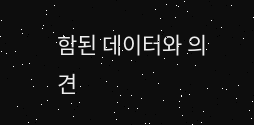함된 데이터와 의견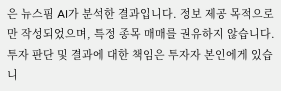은 뉴스핌 AI가 분석한 결과입니다. 정보 제공 목적으로만 작성되었으며, 특정 종목 매매를 권유하지 않습니다. 투자 판단 및 결과에 대한 책임은 투자자 본인에게 있습니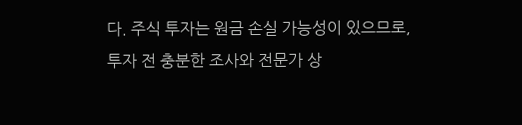다. 주식 투자는 원금 손실 가능성이 있으므로, 투자 전 충분한 조사와 전문가 상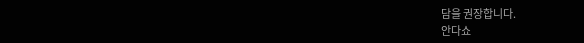담을 권장합니다.
안다쇼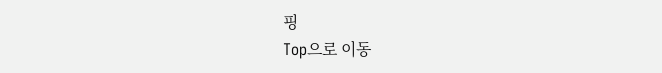핑
Top으로 이동